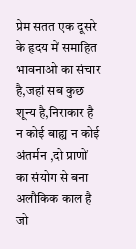प्रेम सतत एक दूसरे के हृदय में समाहित भावनाओ का संचार है,जहां सब कुछ शून्य है,निराकार है न कोई बाह्य न कोई अंतर्मन ,दो प्राणों का संयोग से बना अलौकिक काल है जो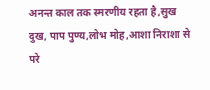अनन्त काल तक स्मरणीय रहता है,सुख दुख, पाप पुण्य,लोभ मोह,आशा निराशा से परे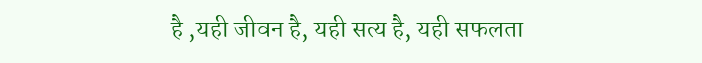है ,यही जीवन है, यही सत्य है, यही सफलता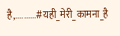है,..........#यही_मेरी_कामना_है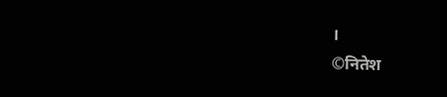।
©नितेश